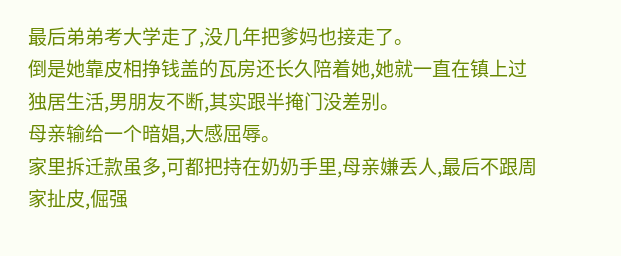最后弟弟考大学走了,没几年把爹妈也接走了。
倒是她靠皮相挣钱盖的瓦房还长久陪着她,她就一直在镇上过独居生活,男朋友不断,其实跟半掩门没差别。
母亲输给一个暗娼,大感屈辱。
家里拆迁款虽多,可都把持在奶奶手里,母亲嫌丢人,最后不跟周家扯皮,倔强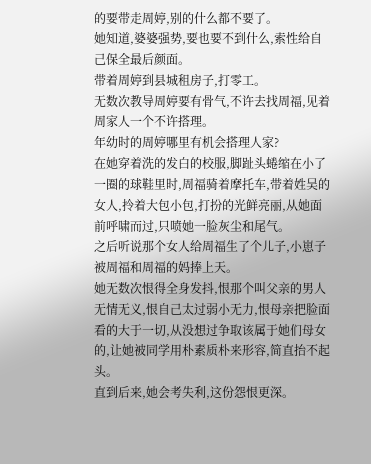的要带走周婷,别的什么都不要了。
她知道,婆婆强势,要也要不到什么,索性给自己保全最后颜面。
带着周婷到县城租房子,打零工。
无数次教导周婷要有骨气,不许去找周福,见着周家人一个不许搭理。
年幼时的周婷哪里有机会搭理人家?
在她穿着洗的发白的校服,脚趾头蜷缩在小了一圈的球鞋里时,周福骑着摩托车,带着姓吴的女人,拎着大包小包,打扮的光鲜亮丽,从她面前呼啸而过,只喷她一脸灰尘和尾气。
之后听说那个女人给周福生了个儿子,小崽子被周福和周福的妈捧上天。
她无数次恨得全身发抖,恨那个叫父亲的男人无情无义,恨自己太过弱小无力,恨母亲把脸面看的大于一切,从没想过争取该属于她们母女的,让她被同学用朴素质朴来形容,简直抬不起头。
直到后来,她会考失利,这份怨恨更深。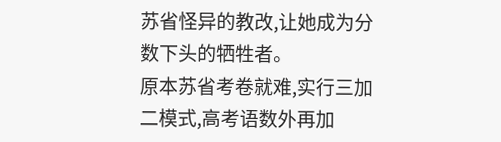苏省怪异的教改,让她成为分数下头的牺牲者。
原本苏省考卷就难,实行三加二模式,高考语数外再加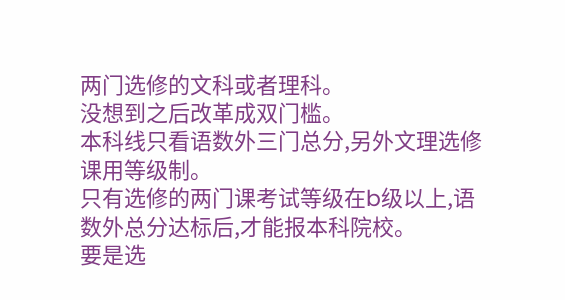两门选修的文科或者理科。
没想到之后改革成双门槛。
本科线只看语数外三门总分,另外文理选修课用等级制。
只有选修的两门课考试等级在b级以上,语数外总分达标后,才能报本科院校。
要是选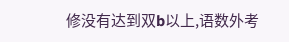修没有达到双b以上,语数外考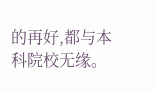的再好,都与本科院校无缘。